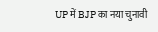UP में BJP का नया चुनावी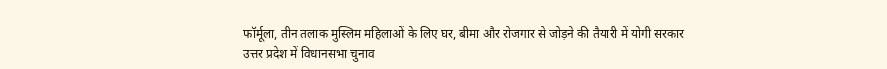फॉर्मूला, तीन तलाक मुस्लिम महिलाओं के लिए घर, बीमा और रोजगार से जोड़ने की तैयारी में योगी सरकार
उत्तर प्रदेश में विधानसभा चुनाव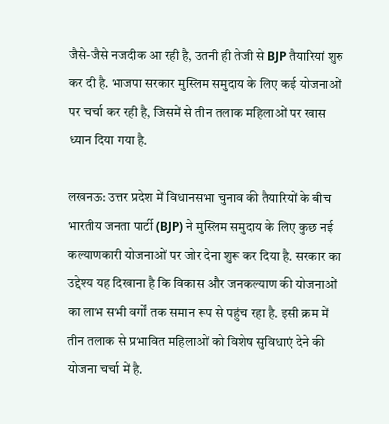जैसे-जैसे नजदीक आ रही है, उतनी ही तेजी से BJP तैयारियां शुरु कर दी है. भाजपा सरकार मुस्लिम समुदाय के लिए कई योजनाओं पर चर्चा कर रही है, जिसमें से तीन तलाक महिलाओं पर खास ध्यान दिया गया है.

लखनऊ: उत्तर प्रदेश में विधानसभा चुनाव की तैयारियों के बीच भारतीय जनता पार्टी (BJP) ने मुस्लिम समुदाय के लिए कुछ नई कल्याणकारी योजनाओं पर जोर देना शुरू कर दिया है. सरकार का उद्देश्य यह दिखाना है कि विकास और जनकल्याण की योजनाओं का लाभ सभी वर्गों तक समान रूप से पहुंच रहा है. इसी क्रम में तीन तलाक से प्रभावित महिलाओं को विशेष सुविधाएं देने की योजना चर्चा में है.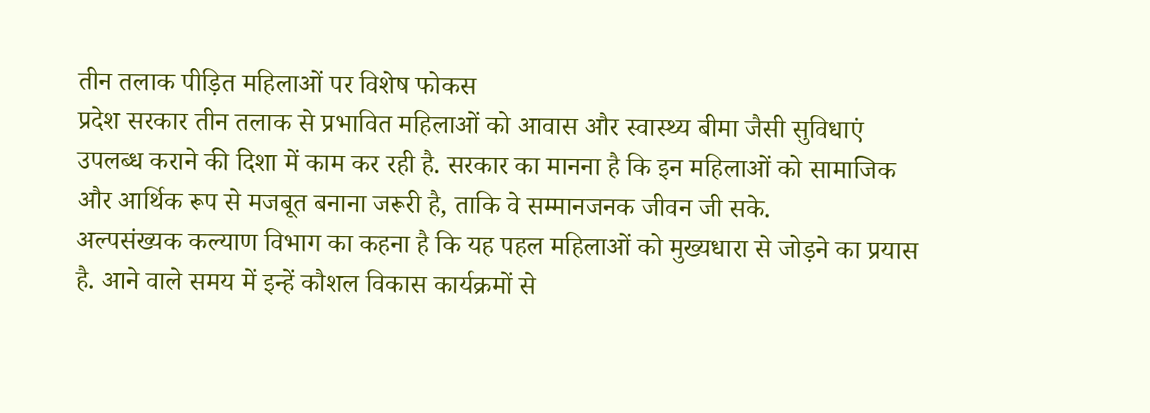तीन तलाक पीड़ित महिलाओं पर विशेष फोकस
प्रदेश सरकार तीन तलाक से प्रभावित महिलाओं को आवास और स्वास्थ्य बीमा जैसी सुविधाएं उपलब्ध कराने की दिशा में काम कर रही है. सरकार का मानना है कि इन महिलाओं को सामाजिक और आर्थिक रूप से मजबूत बनाना जरूरी है, ताकि वे सम्मानजनक जीवन जी सके.
अल्पसंख्यक कल्याण विभाग का कहना है कि यह पहल महिलाओं को मुख्यधारा से जोड़ने का प्रयास है. आने वाले समय में इन्हें कौशल विकास कार्यक्रमों से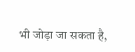भी जोड़ा जा सकता है,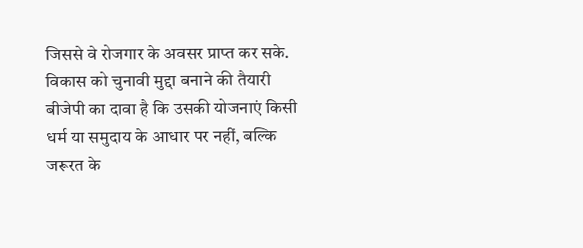जिससे वे रोजगार के अवसर प्राप्त कर सके.
विकास को चुनावी मुद्दा बनाने की तैयारी
बीजेपी का दावा है कि उसकी योजनाएं किसी धर्म या समुदाय के आधार पर नहीं, बल्कि जरूरत के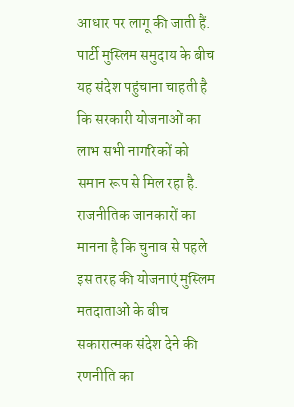आधार पर लागू की जाती हैं. पार्टी मुस्लिम समुदाय के बीच यह संदेश पहुंचाना चाहती है कि सरकारी योजनाओं का लाभ सभी नागरिकों को समान रूप से मिल रहा है.
राजनीतिक जानकारों का मानना है कि चुनाव से पहले इस तरह की योजनाएं मुस्लिम मतदाताओं के बीच सकारात्मक संदेश देने की रणनीति का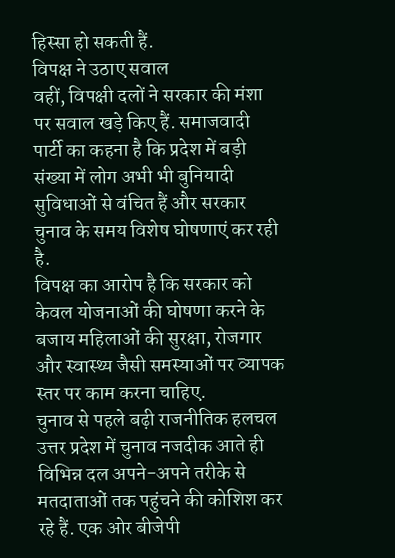हिस्सा हो सकती हैं.
विपक्ष ने उठाए सवाल
वहीं, विपक्षी दलों ने सरकार की मंशा पर सवाल खड़े किए हैं. समाजवादी पार्टी का कहना है कि प्रदेश में बड़ी संख्या में लोग अभी भी बुनियादी सुविधाओं से वंचित हैं और सरकार चुनाव के समय विशेष घोषणाएं कर रही है.
विपक्ष का आरोप है कि सरकार को केवल योजनाओं की घोषणा करने के बजाय महिलाओं की सुरक्षा, रोजगार और स्वास्थ्य जैसी समस्याओं पर व्यापक स्तर पर काम करना चाहिए.
चुनाव से पहले बढ़ी राजनीतिक हलचल
उत्तर प्रदेश में चुनाव नजदीक आते ही विभिन्न दल अपने-अपने तरीके से मतदाताओं तक पहुंचने की कोशिश कर रहे हैं. एक ओर बीजेपी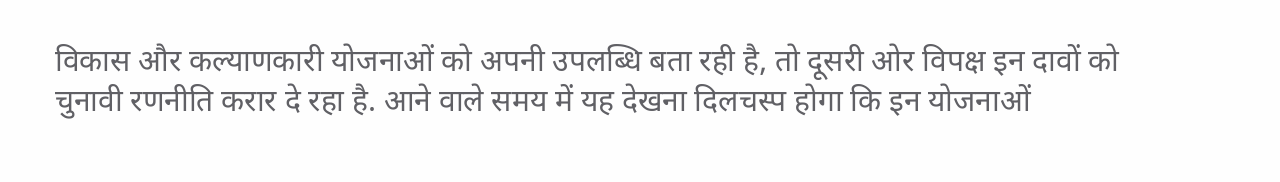विकास और कल्याणकारी योजनाओं को अपनी उपलब्धि बता रही है, तो दूसरी ओर विपक्ष इन दावों को चुनावी रणनीति करार दे रहा है. आने वाले समय में यह देखना दिलचस्प होगा कि इन योजनाओं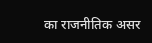का राजनीतिक असर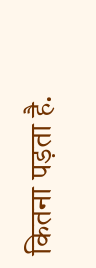कितना पड़ता है.